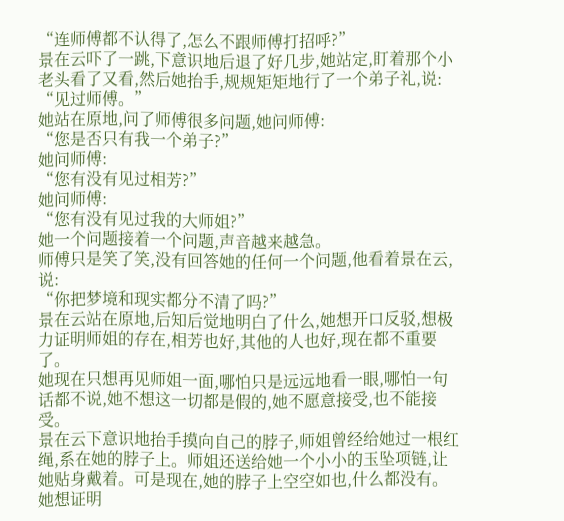“连师傅都不认得了,怎么不跟师傅打招呼?”
景在云吓了一跳,下意识地后退了好几步,她站定,盯着那个小老头看了又看,然后她抬手,规规矩矩地行了一个弟子礼,说:
“见过师傅。”
她站在原地,问了师傅很多问题,她问师傅:
“您是否只有我一个弟子?”
她问师傅:
“您有没有见过相芳?”
她问师傅:
“您有没有见过我的大师姐?”
她一个问题接着一个问题,声音越来越急。
师傅只是笑了笑,没有回答她的任何一个问题,他看着景在云,说:
“你把梦境和现实都分不清了吗?”
景在云站在原地,后知后觉地明白了什么,她想开口反驳,想极力证明师姐的存在,相芳也好,其他的人也好,现在都不重要了。
她现在只想再见师姐一面,哪怕只是远远地看一眼,哪怕一句话都不说,她不想这一切都是假的,她不愿意接受,也不能接受。
景在云下意识地抬手摸向自己的脖子,师姐曾经给她过一根红绳,系在她的脖子上。师姐还送给她一个小小的玉坠项链,让她贴身戴着。可是现在,她的脖子上空空如也,什么都没有。
她想证明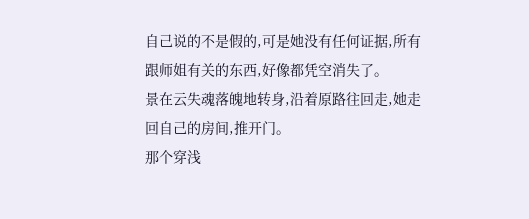自己说的不是假的,可是她没有任何证据,所有跟师姐有关的东西,好像都凭空消失了。
景在云失魂落魄地转身,沿着原路往回走,她走回自己的房间,推开门。
那个穿浅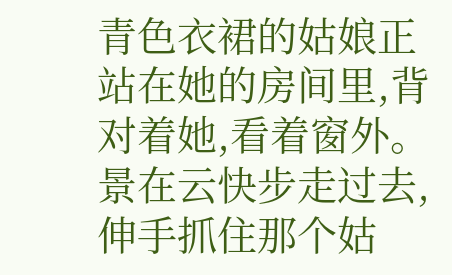青色衣裙的姑娘正站在她的房间里,背对着她,看着窗外。
景在云快步走过去,伸手抓住那个姑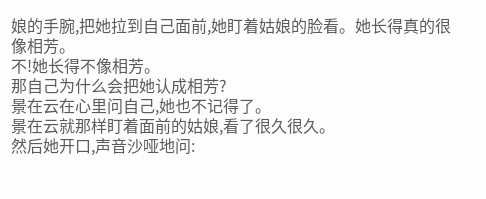娘的手腕,把她拉到自己面前,她盯着姑娘的脸看。她长得真的很像相芳。
不!她长得不像相芳。
那自己为什么会把她认成相芳?
景在云在心里问自己,她也不记得了。
景在云就那样盯着面前的姑娘,看了很久很久。
然后她开口,声音沙哑地问: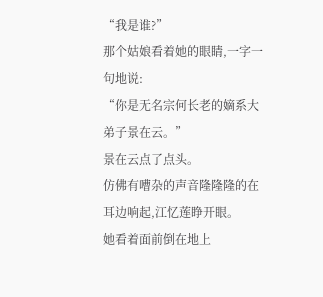“我是谁?”
那个姑娘看着她的眼睛,一字一句地说:
“你是无名宗何长老的嫡系大弟子景在云。”
景在云点了点头。
仿佛有嘈杂的声音隆隆隆的在耳边响起,江忆莲睁开眼。
她看着面前倒在地上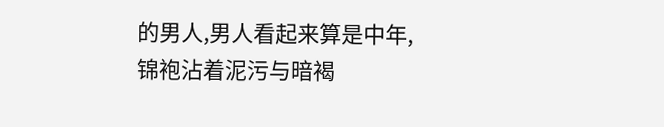的男人,男人看起来算是中年,锦袍沾着泥污与暗褐